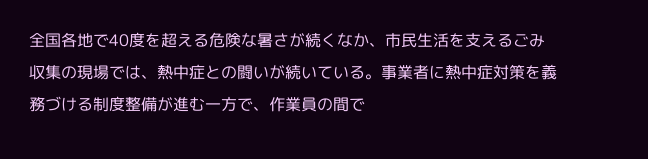全国各地で40度を超える危険な暑さが続くなか、市民生活を支えるごみ収集の現場では、熱中症との闘いが続いている。事業者に熱中症対策を義務づける制度整備が進む一方で、作業員の間で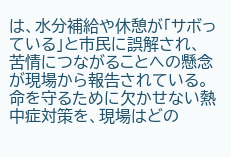は、水分補給や休憩が「サボっている」と市民に誤解され、苦情につながることへの懸念が現場から報告されている。命を守るために欠かせない熱中症対策を、現場はどの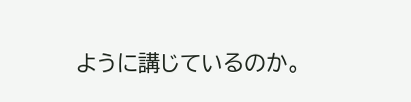ように講じているのか。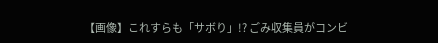【画像】これすらも「サボり」!? ごみ収集員がコンビ